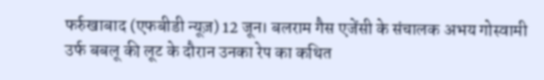फर्रुखाबाद (एफबीडी न्यूज़) 12 जून। बलराम गैस एजेंसी के संचालक अभय गोस्वामी उर्फ बबलू की लूट के दौरान उनका रेप का कथित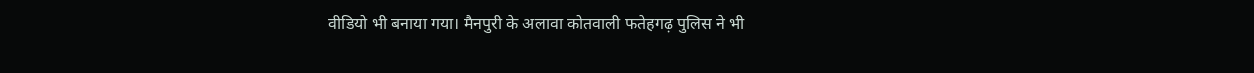वीडियो भी बनाया गया। मैनपुरी के अलावा कोतवाली फतेहगढ़ पुलिस ने भी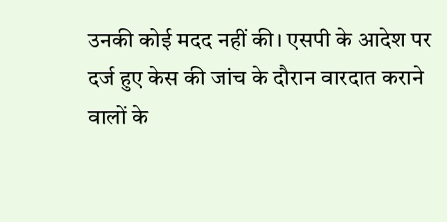उनकी कोई मदद नहीं की। एसपी के आदेश पर दर्ज हुए केस की जांच के दौरान वारदात कराने वालों के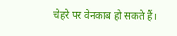चेहरे पर वेनकाब हो सकते हैं।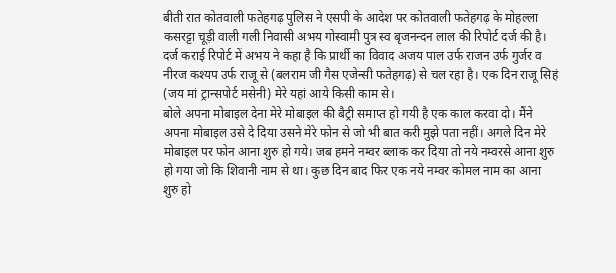बीती रात कोतवाली फतेहगढ़ पुलिस ने एसपी के आदेश पर कोतवाली फतेहगढ़ के मोहल्ला कसरट्टा चूड़ी वाली गली निवासी अभय गोस्वामी पुत्र स्व बृजनन्दन लाल की रिपोर्ट दर्ज की है। दर्ज कराई रिपोर्ट में अभय ने कहा है कि प्रार्थी का विवाद अजय पाल उर्फ राजन उर्फ गुर्जर व नीरज कश्यप उर्फ राजू से (बलराम जी गैस एजेन्सी फतेहगढ़) से चल रहा है। एक दिन राजू सिहं (जय मां ट्रान्सपोर्ट मसेनी) मेरे यहां आये किसी काम से।
बोले अपना मोबाइल देना मेरे मोबाइल की बैट्री समाप्त हो गयी है एक काल करवा दो। मैंने अपना मोबाइल उसे दे दिया उसने मेरे फोन से जो भी बात करी मुझे पता नहीं। अगले दिन मेरे मोबाइल पर फोन आना शुरु हो गये। जब हमने नम्वर ब्लाक कर दिया तो नये नम्वरसे आना शुरु हो गया जो कि शिवानी नाम से था। कुछ दिन बाद फिर एक नये नम्वर कोमल नाम का आना शुरु हो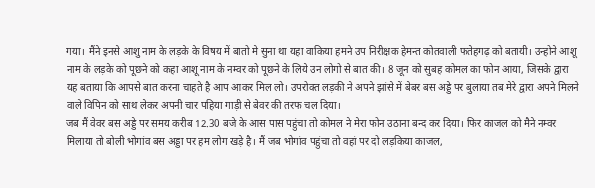गया। मैंने इनसे आशु नाम के लड़के के विषय में बातो मे सुना था यहा वाकिया हमने उप निरीक्षक हेमन्त कोतवाली फतेहगढ़ को बतायी। उन्होने आशू नाम के लड़के को पूछने को कहा आशू नाम के नम्वर को पूछने के लिये उन लोगो से बात की। 8 जून को सुबह कोमल का फोन आया, जिसके द्वारा यह बताया कि आपसे बात करना चाहते है आप आकर मिल लो। उपरोक्त लड़की ने अपने झांसे में बेबर बस अड्डे पर बुलाया तब मेरे द्वारा अपने मिलने वाले विपिन को साथ लेकर अपनी चार पहिया गाड़ी से बेवर की तरफ चल दिया।
जब मैं वेवर बस अड्डे पर समय करीब 12.30 बजे के आस पास पहुंचा तो कोमल ने मेरा फोन उठाना बन्द कर दिया। फिर काजल को मैने नम्वर मिलाया तो बोली भोगांव बस अड्डा पर हम लोग खड़े है। मैं जब भोगांव पहुंचा तो वहां पर दो लड़किया काजल,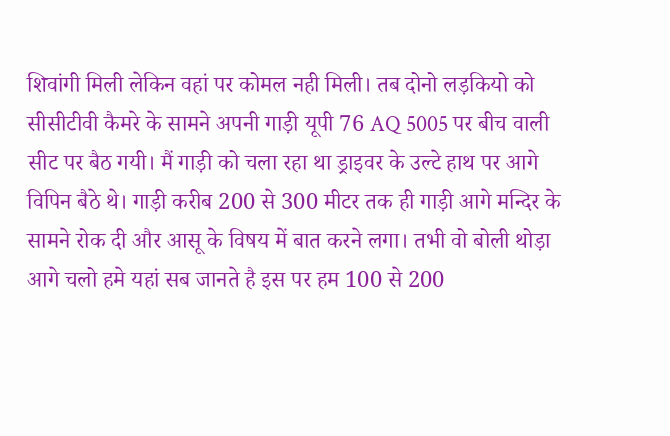शिवांगी मिली लेकिन वहां पर कोमल नही मिली। तब दोनो लड़कियो को सीसीटीवी कैमरे के सामने अपनी गाड़ी यूपी 76 AQ 5005 पर बीच वाली सीट पर बैठ गयी। मैं गाड़ी को चला रहा था ड्राइवर के उल्टे हाथ पर आगे विपिन बैठे थे। गाड़ी करीब 200 से 300 मीटर तक ही गाड़ी आगे मन्दिर के सामने रोक दी और आसू के विषय में बात करने लगा। तभी वो बोली थोड़ा आगे चलो हमे यहां सब जानते है इस पर हम 100 से 200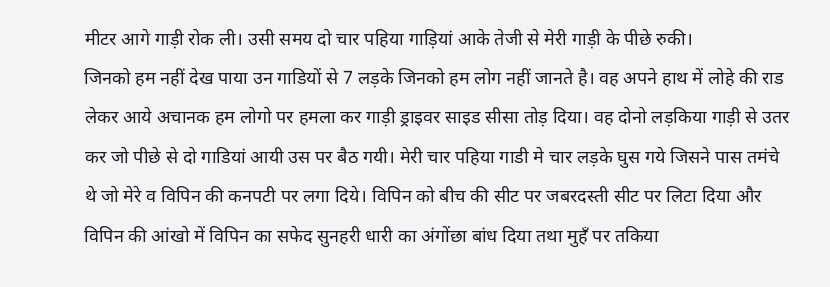मीटर आगे गाड़ी रोक ली। उसी समय दो चार पहिया गाड़ियां आके तेजी से मेरी गाड़ी के पीछे रुकी।
जिनको हम नहीं देख पाया उन गाडियों से 7 लड़के जिनको हम लोग नहीं जानते है। वह अपने हाथ में लोहे की राड लेकर आये अचानक हम लोगो पर हमला कर गाड़ी ड्राइवर साइड सीसा तोड़ दिया। वह दोनो लड़किया गाड़ी से उतर कर जो पीछे से दो गाडियां आयी उस पर बैठ गयी। मेरी चार पहिया गाडी मे चार लड़के घुस गये जिसने पास तमंचे थे जो मेरे व विपिन की कनपटी पर लगा दिये। विपिन को बीच की सीट पर जबरदस्ती सीट पर लिटा दिया और विपिन की आंखो में विपिन का सफेद सुनहरी धारी का अंगोंछा बांध दिया तथा मुहँ पर तकिया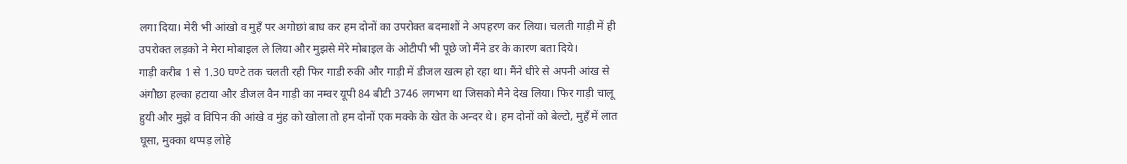लगा दिया। मेरी भी आंखो व मुहँ पर अगोछां बाध कर हम दोनों का उपरोक्त बदमाशों ने अपहरण कर लिया। चलती गाड़ी में ही उपरोक्त लड़को ने मेरा मोबाइल ले लिया और मुझसे मेरे मोबाइल के ओटीपी भी पूछे जो मैंने डर के कारण बता दिये।
गाड़ी करीब 1 से 1.30 घण्टे तक चलती रही फिर गाडी रुकी और गाड़ी में डीजल खत्म हो रहा था। मैंने धीरे से अपनी आंख से अंगौछा हल्का हटाया और डीजल वैन गाड़ी का नम्वर यूपी 84 बीटी 3746 लगभग था जिसको मैने देख लिया। फिर गाड़ी चालू हुयी और मुझे व विपिन की आंखे व मुंह को खोला तो हम दोनों एक मक्के के खेत के अन्दर थे। हम दोनों को बेल्टो, मुहँ में लात घूसा, मुक्का थप्पड़ लोहे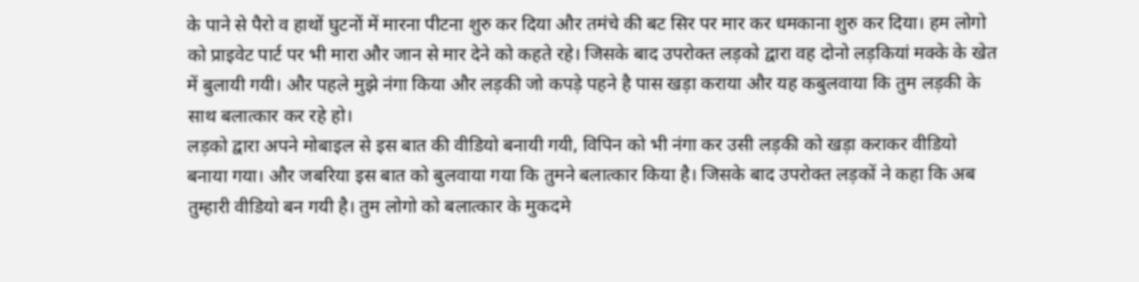के पाने से पैरो व हाथों घुटनों में मारना पीटना शुरु कर दिया और तमंचे की बट सिर पर मार कर धमकाना शुरु कर दिया। हम लोगो को प्राइवेट पार्ट पर भी मारा और जान से मार देने को कहते रहे। जिसके बाद उपरोक्त लड़को द्वारा वह दोनो लड़कियां मक्के के खेत में बुलायी गयी। और पहले मुझे नंगा किया और लड़की जो कपड़े पहने है पास खड़ा कराया और यह कबुलवाया कि तुम लड़की के साथ बलात्कार कर रहे हो।
लड़को द्वारा अपने मोबाइल से इस बात की वीडियो बनायी गयी, विपिन को भी नंगा कर उसी लड़की को खड़ा कराकर वीडियो बनाया गया। और जबरिया इस बात को बुलवाया गया कि तुमने बलात्कार किया है। जिसके बाद उपरोक्त लड़कों ने कहा कि अब तुम्हारी वीडियो बन गयी है। तुम लोगो को बलात्कार के मुकदमे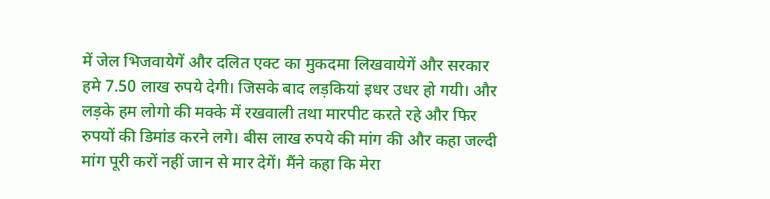में जेल भिजवायेगें और दलित एक्ट का मुकदमा लिखवायेगें और सरकार हमे 7.50 लाख रुपये देगी। जिसके बाद लड़कियां इधर उधर हो गयी। और लड़के हम लोगो की मक्के में रखवाली तथा मारपीट करते रहे और फिर रुपयों की डिमांड करने लगे। बीस लाख रुपये की मांग की और कहा जल्दी मांग पूरी करों नहीं जान से मार देगें। मैंने कहा कि मेरा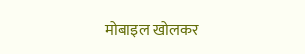मोबाइल खोलकर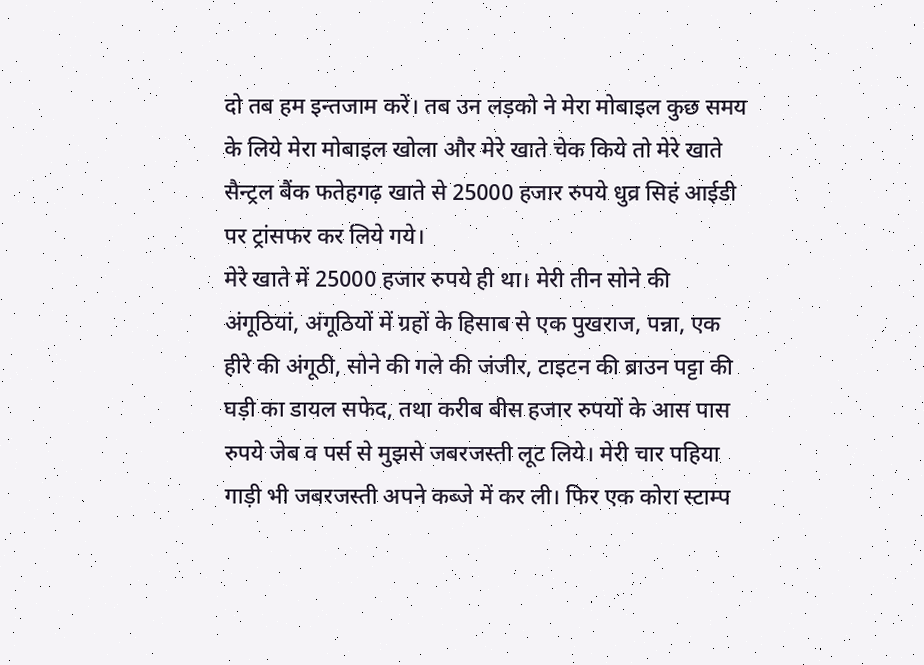दो तब हम इन्तजाम करें। तब उन लड़को ने मेरा मोबाइल कुछ समय के लिये मेरा मोबाइल खोला और मेरे खाते चेक किये तो मेरे खाते सैन्ट्रल बैंक फतेहगढ़ खाते से 25000 हजार रुपये धुव्र सिहं आईडी पर ट्रांसफर कर लिये गये।
मेरे खाते में 25000 हजार रुपये ही था। मेरी तीन सोने की अंगूठियां, अंगूठियों में ग्रहों के हिसाब से एक पुखराज, पन्ना, एक हीरे की अंगूठी, सोने की गले की जंजीर, टाइटन की ब्राउन पट्टा की घड़ी का डायल सफेद, तथा करीब बीस हजार रुपयों के आस पास रुपये जेब व पर्स से मुझसे जबरजस्ती लूट लिये। मेरी चार पहिया गाड़ी भी जबरजस्ती अपने कब्जे में कर ली। फिर एक कोरा स्टाम्प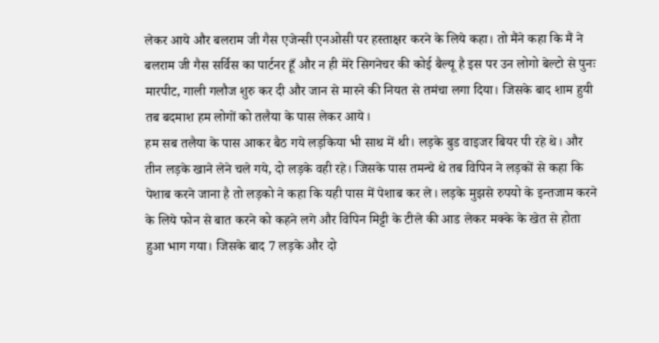लेकर आये और बलराम जी गैस एजेन्सी एनओसी पर हस्ताक्षर करने के लिये कहा। तो मैंने कहा कि मैं ने बलराम जी गैस सर्विस का पार्टनर हूँ और न ही मेरे सिगनेचर की कोई बैल्यू है इस पर उन लोगो बेल्टो से पुनः मारपीट, गाली गलौज शुरु कर दी और जान से मारने की नियत से तमंचा लगा दिया। जिसके बाद शाम हुयी तब बदमाश हम लोगों को तलैया के पास लेकर आये।
हम सब तलैया के पास आकर बैठ गये लड़किया भी साथ में थी। लड़के बुड वाइजर बियर पी रहे थे। और तीन लड़के खाने लेने चले गये, दो लड़के वही रहे। जिसके पास तमन्चे थे तब विपिन ने लड़कों से कहा कि पेशाब करने जाना है तो लड़को ने कहा कि यही पास में पेशाब कर ले। लड़के मुझसे रुपयो के इन्तजाम करने के लिये फोन से बात करने को कहने लगे और विपिन मिट्टी के टीले की आड लेकर मक्के के खेत से होता हुआ भाग गया। जिसके बाद 7 लड़के और दो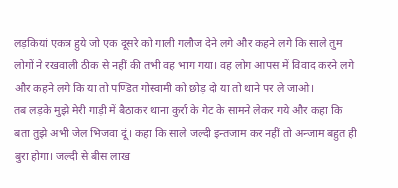लड़कियां एकत्र हुये जो एक दूसरे को गाली गलौज देने लगे और कहने लगे कि साले तुम लोगों ने रखवाली ठीक से नहीं की तभी वह भाग गया। वह लोग आपस में विवाद करने लगे और कहने लगे कि या तो पण्डित गोस्वामी को छोड़ दो या तो थाने पर ले जाओ।
तब लड़के मुझे मेरी गाड़ी में बैठाकर थाना कुर्रा के गेट के सामने लेकर गये और कहा कि बता तुझे अभी जेल भिजवा दूं। कहा कि साले जल्दी इन्तजाम कर नहीं तो अन्जाम बहुत ही बुरा होगा। जल्दी से बीस लाख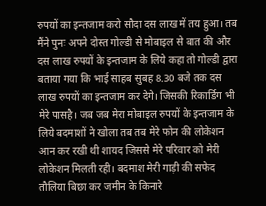रुपयों का इन्तजाम करो सौदा दस लाख में तय हुआ। तब मैंने पुनः अपने दोस्त गोल्डी से मोबाइल से बात की और दस लाख रुपयों के इन्तजाम के लिये कहा तो गोल्डी द्वारा बताया गया कि भाई साहब सुबह 8.30 बजे तक दस लाख रुपयों का इन्तजाम कर देगे। जिसकी रिकार्डिग भी मेरे पासहै। जब जब मेरा मोबाइल रुपयों के इन्तजाम के लिये बदमाशों ने खोला तब तब मेरे फोन की लोकेशन आन कर रखी थी शायद जिससे मेरे परिवार को मेरी लोकेशन मिलती रही। बदमाश मेरी गाड़ी की सफेद तौलिया बिछा कर जमीन के किनारे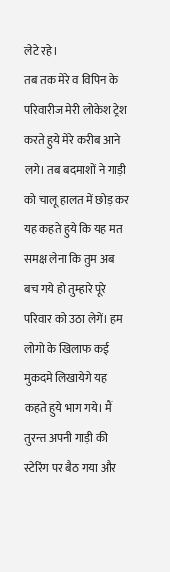लेटे रहे।
तब तक मेरे व विपिन के परिवारीज मेरी लोकेश ट्रेश करते हुये मेरे करीब आने लगे। तब बदमाशों ने गाड़ी को चालू हालत में छोड़ कर यह कहते हुये कि यह मत समक्ष लेना कि तुम अब बच गये हो तुम्हारे पूरे परिवार को उठा लेगें। हम लोगो के खिलाफ कई मुकदमे लिखायेगे यह कहते हुये भाग गये। मैं तुरन्त अपनी गाड़ी की स्टेरिंग पर बैठ गया और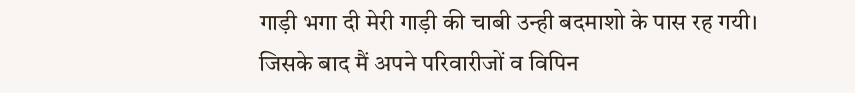गाड़ी भगा दी मेरी गाड़ी की चाबी उन्ही बदमाशो के पास रह गयी। जिसके बाद मैं अपने परिवारीजों व विपिन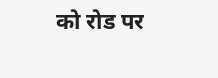को रोड पर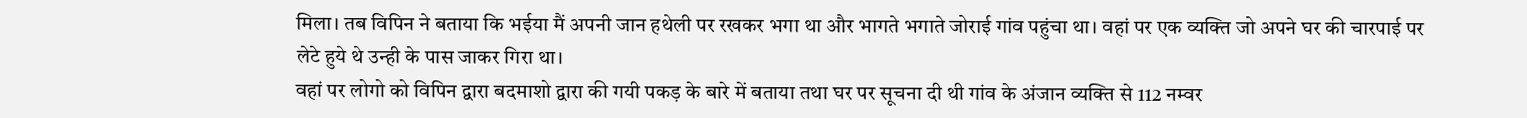मिला। तब विपिन ने बताया कि भईया मैं अपनी जान हथेली पर रखकर भगा था और भागते भगाते जोराई गांव पहुंचा था। वहां पर एक व्यक्ति जो अपने घर की चारपाई पर लेटे हुये थे उन्ही के पास जाकर गिरा था।
वहां पर लोगो को विपिन द्वारा बदमाशो द्वारा की गयी पकड़ के बारे में बताया तथा घर पर सूचना दी थी गांव के अंजान व्यक्ति से 112 नम्वर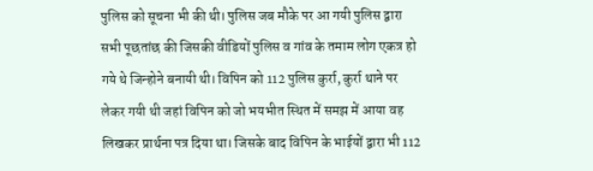पुलिस को सूचना भी की थी। पुलिस जब मौके पर आ गयी पुलिस द्वारा सभी पूछतांछ की जिसकी वीडियों पुलिस व गांव के तमाम लोग एकत्र हो गये थे जिन्होने बनायी थी। विपिन को 112 पुलिस कुर्रा, कुर्रा थाने पर लेकर गयी थी जहां विपिन को जो भयभीत स्थित में समझ में आया वह लिखकर प्रार्थना पत्र दिया था। जिसके बाद विपिन के भाईयों द्वारा भी 112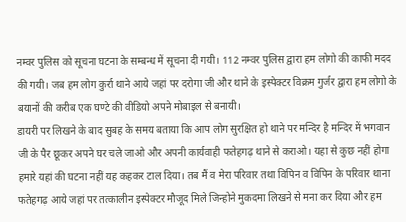नम्वर पुलिस को सूचना घटना के सम्बन्ध में सूचना दी गयी। 112 नम्वर पुलिस द्वारा हम लोगो की काफी मदद की गयी। जब हम लोग कुर्रा थाने आये जहां पर दरोगा जी और थाने के इस्पेक्टर विक्रम गुर्जर द्वारा हम लोगो के बयानों की करीब एक घण्टे की वीडियो अपने मोबाइल से बनायी।
डायरी पर लिखने के बाद सुबह के समय बताया कि आप लोग सुरक्षित हो थाने पर मन्दिर है मन्दिर में भगवान जी के पैर छूकर अपने घर चले जाओ और अपनी कार्यवाही फतेहगढ़ थाने से कराओ। यहा से कुछ नहीं होगा हमारे यहां की घटना नहीं यह कहकर टाल दिया। तब मैं व मेरा परिवार तथा विपिन व विपिन के परिवार थाना फतेहगढ़ आये जहां पर तत्कालीन इस्पेक्टर मौजूद मिले जिन्होने मुकदमा लिखने से मना कर दिया और हम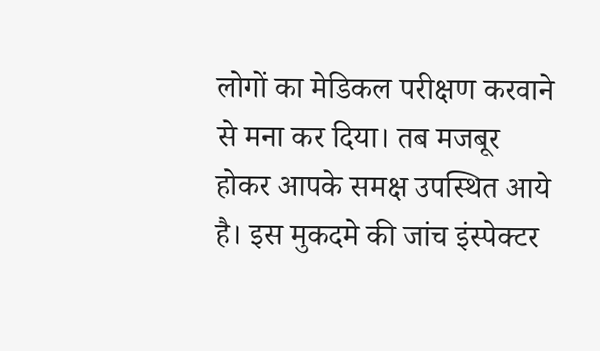लोगों का मेडिकल परीक्षण करवाने से मना कर दिया। तब मजबूर होकर आपके समक्ष उपस्थित आये है। इस मुकदमे की जांच इंस्पेक्टर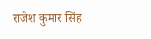राजेश कुमार सिंह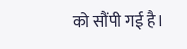को सौंपी गई है।